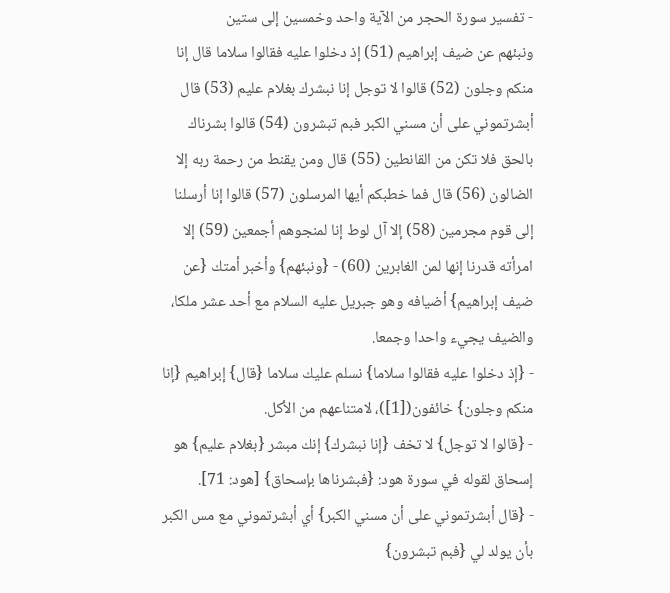- تفسير سورة الحجر من الآية واحد وخمسين إلى ستين
ونبئهم عن ضيف إبراهيم (51) إذ دخلوا عليه فقالوا سلاما قال إنا منكم وجلون (52) قالوا لا توجل إنا نبشرك بغلام عليم (53) قال أبشرتموني على أن مسني الكبر فبم تبشرون (54) قالوا بشرناك بالحق فلا تكن من القانطين (55) قال ومن يقنط من رحمة ربه إلا الضالون (56) قال فما خطبكم أيها المرسلون (57) قالوا إنا أرسلنا إلى قوم مجرمين (58) إلا آل لوط إنا لمنجوهم أجمعين (59) إلا امرأته قدرنا إنها لمن الغابرين (60) - {ونبئهم} وأخبر أمتك {عن ضيف إبراهيم} أضيافه وهو جبريل عليه السلام مع أحد عشر ملكا، والضيف يجيء واحدا وجمعا.
- {إذ دخلوا عليه فقالوا سلاما} نسلم عليك سلاما {قال} إبراهيم {إنا منكم وجلون} خائفون([1])، لامتناعهم من الأكل.
- {قالوا لا توجل} لا تخف {إنا نبشرك} إنك مبشر {بغلام عليم} هو إسحاق لقوله في سورة هود: {فبشرناها بإسحاق} [هود: 71].
- {قال أبشرتموني على أن مسني الكبر} أي أبشرتموني مع مس الكبر بأن يولد لي {فبم تبشرون}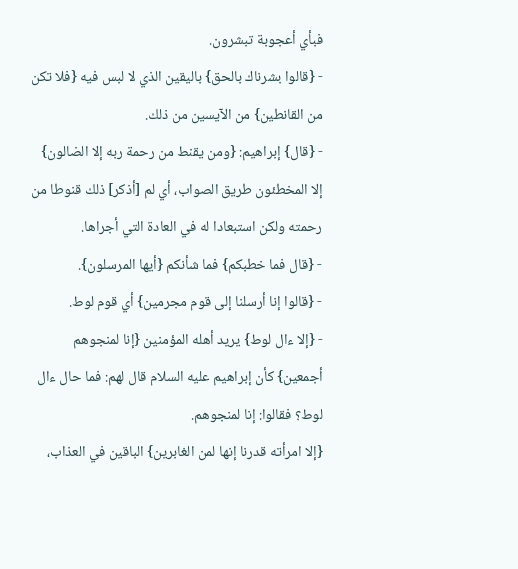فبأي أعجوبة تبشرون.
- {قالوا بشرناك بالحق} باليقين الذي لا لبس فيه {فلا تكن من القانطين} من الآيسين من ذلك.
- {قال} إبراهيم: {ومن يقنط من رحمة ربه إلا الضالون} إلا المخطئون طريق الصواب، أي لم [أذكر] ذلك قنوطا من رحمته ولكن استبعادا له في العادة التي أجراها.
- {قال فما خطبكم} فما شأنكم {أيها المرسلون}.
- {قالوا إنا أرسلنا إلى قوم مجرمين} أي قوم لوط.
- {إلا ءال لوط} يريد أهله المؤمنين {إنا لمنجوهم أجمعين} كأن إبراهيم عليه السلام قال لهم: فما حال ءال لوط؟ فقالوا: إنا لمنجوهم.
{إلا امرأته قدرنا إنها لمن الغابرين} الباقين في العذاب،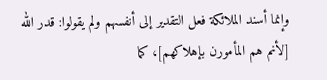وإنما أسند الملائكة فعل التقدير إلى أنفسهم ولم يقولوا: قدر الله [لأنم هم المأمورن بإهلاكهم]، كما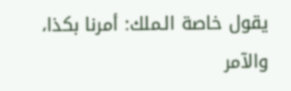يقول خاصة الـملك: أمرنا بكذا، والآمر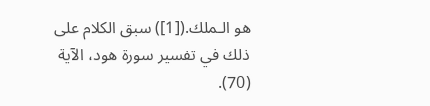هو الـملك.([1]) سبق الكلام على ذلك في تفسير سورة هود، الآية (70).